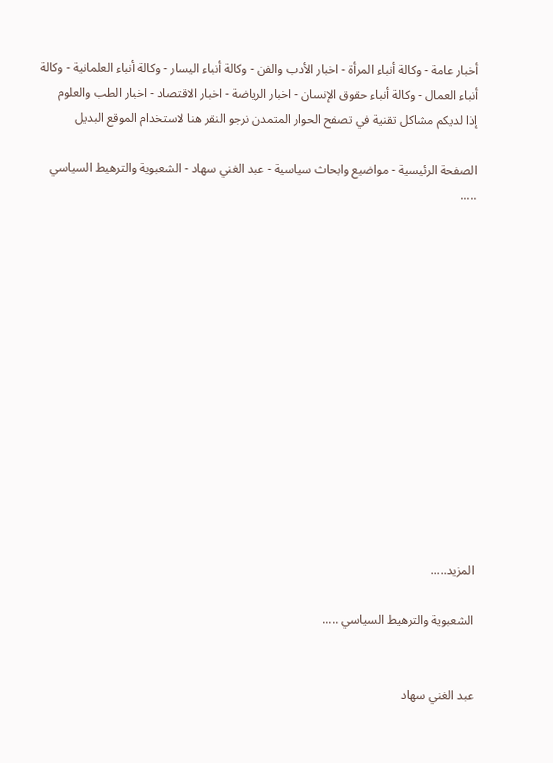أخبار عامة - وكالة أنباء المرأة - اخبار الأدب والفن - وكالة أنباء اليسار - وكالة أنباء العلمانية - وكالة أنباء العمال - وكالة أنباء حقوق الإنسان - اخبار الرياضة - اخبار الاقتصاد - اخبار الطب والعلوم
إذا لديكم مشاكل تقنية في تصفح الحوار المتمدن نرجو النقر هنا لاستخدام الموقع البديل

الصفحة الرئيسية - مواضيع وابحاث سياسية - عبد الغني سهاد - الشعبوية والترهيط السياسي .....














المزيد.....

الشعبوية والترهيط السياسي .....


عبد الغني سهاد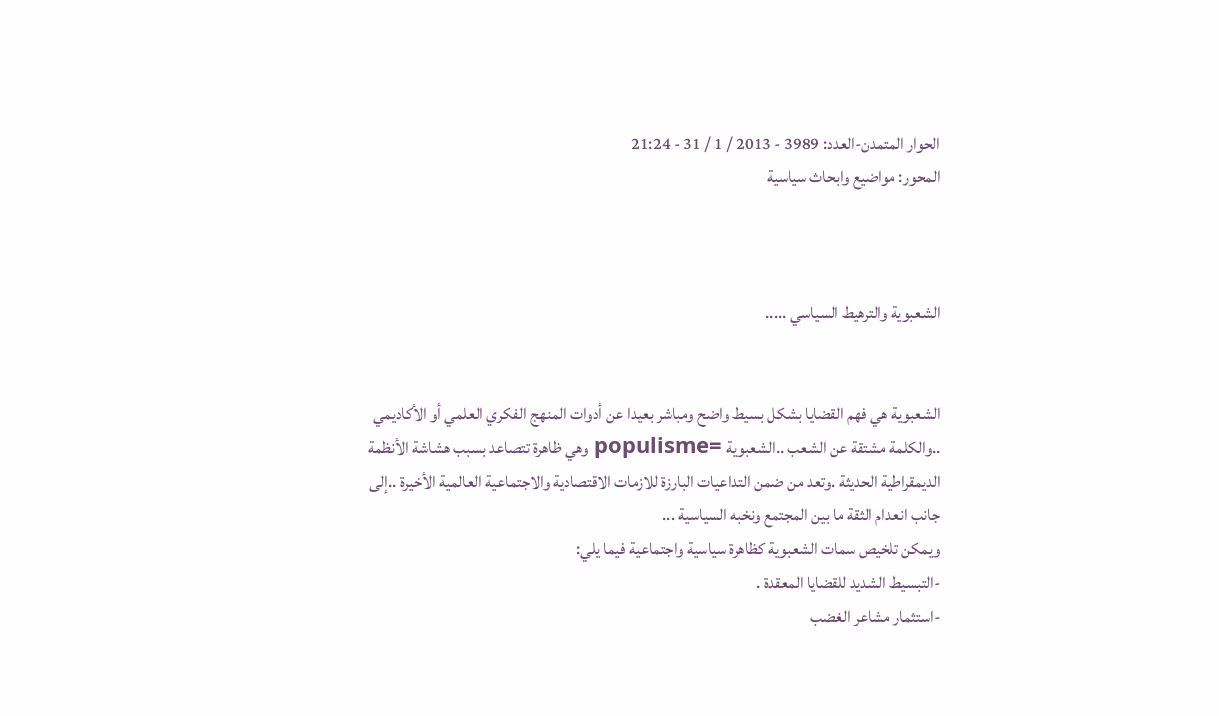الحوار المتمدن-العدد: 3989 - 2013 / 1 / 31 - 21:24
المحور: مواضيع وابحاث سياسية



الشعبوية والترهيط السياسي .....


الشعبوية هي فهم القضايا بشكل بسيط واضح ومباشر بعيدا عن أدوات المنهج الفكري العلمي أو الأكاديمي ..والكلمة مشتقة عن الشعب ..الشعبوية =populisme وهي ظاهرة تتصاعد بسبب هشاشة الأنظمة الديمقراطية الحديثة .وتعد من ضمن التداعيات البارزة للازمات الاقتصادية والاجتماعية العالمية الأخيرة ..إلى جانب انعدام الثقة ما بين المجتمع ونخبه السياسية ...
ويمكن تلخيص سمات الشعبوية كظاهرة سياسية واجتماعية فيما يلي:
-التبسيط الشديد للقضايا المعقدة .
-استثمار مشاعر الغضب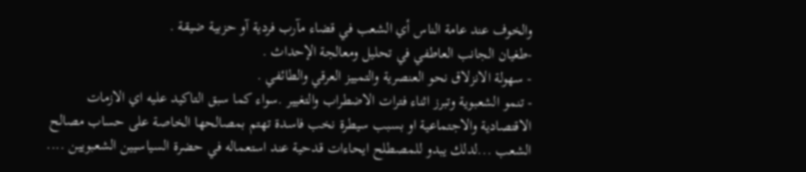والخوف عند عامة الناس أي الشعب في قضاء مآرب فردية آو حزبية ضيقة .
-طغيان الجانب العاطفي في تحليل ومعالجة الإحداث .
- سهولة الانزلاق نحو العنصرية والتمييز العرقي والطائفي .
- تنمو الشعبوية وتبرز اثناء فترات الاضطراب والتغيير .سواء كما سبق التاكيد عليه اي الازمات الاقتصادية والاجتماعية او بسبب سيطرة نخب فاسدة تهتم بمصالحها الخاصة على حساب مصالح الشعب ...لدلك يبدو للمصطلح ايحاءات قدحية عند استعماله في حضرة السياسيين الشعبويين ....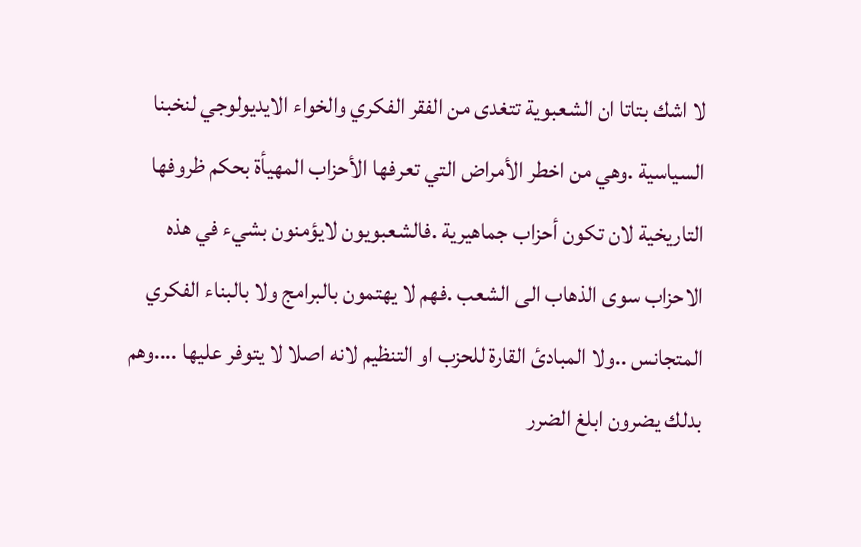لا اشك بتاتا ان الشعبوية تتغدى من الفقر الفكري والخواء الايديولوجي لنخبنا السياسية .وهي من اخطر الأمراض التي تعرفها الأحزاب المهيأة بحكم ظروفها التاريخية لان تكون أحزاب جماهيرية .فالشعبويون لايؤمنون بشيء في هذه الاحزاب سوى الذهاب الى الشعب .فهم لا يهتمون بالبرامج ولا بالبناء الفكري المتجانس ..ولا المبادئ القارة للحزب او التنظيم لانه اصلا لا يتوفر عليها ....وهم بدلك يضرون ابلغ الضرر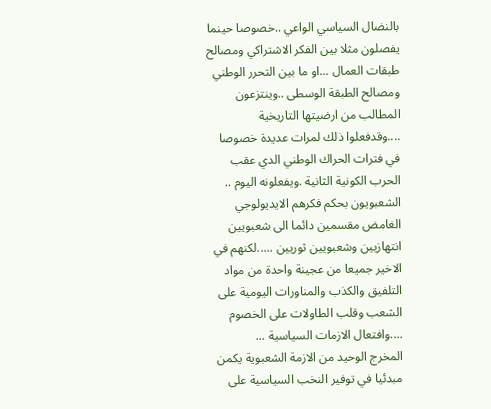بالنضال السياسي الواعي ..خصوصا حينما يفصلون مثلا بين الفكر الاشتراكي ومصالح طبقات العمال ...او ما بين التحرر الوطني ومصالح الطبقة الوسطى ..وينتزعون المطالب من ارضيتها التاريخية ....وقدفعلوا ذلك لمرات عديدة خصوصا في فترات الحراك الوطني الدي عقب الحرب الكونية الثانية .ويفعلونه اليوم .. الشعبويون بحكم فكرهم الايديولوجي الغامض مقسمين دائما الى شعبويين انتهازيين وشعبويين ثوريين .....لكنهم في الاخير جميعا من عجينة واحدة من مواد التلفيق والكذب والمناورات اليومية على الشعب وقلب الطاولات على الخصوم ....وافتعال الازمات السياسية ...
المخرج الوحيد من الازمة الشعبوية يكمن مبدئيا في توفير النخب السياسية على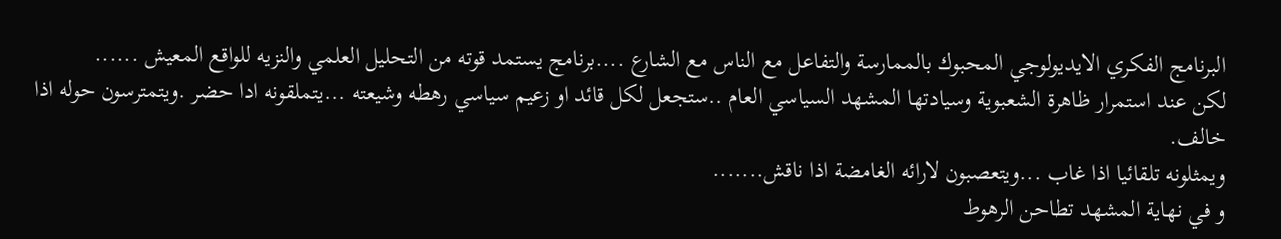البرنامج الفكري الايديولوجي المحبوك بالممارسة والتفاعل مع الناس مع الشارع ....برنامج يستمد قوته من التحليل العلمي والنزيه للواقع المعيش ......
لكن عند استمرار ظاهرة الشعبوية وسيادتها المشهد السياسي العام ..ستجعل لكل قائد او زعيم سياسي رهطه وشيعته ...يتملقونه ادا حضر .ويتمترسون حوله اذا خالف.
ويمثلونه تلقائيا اذا غاب ...ويتعصبون لارائه الغامضة اذا ناقش.......
و في نهاية المشهد تطاحن الرهوط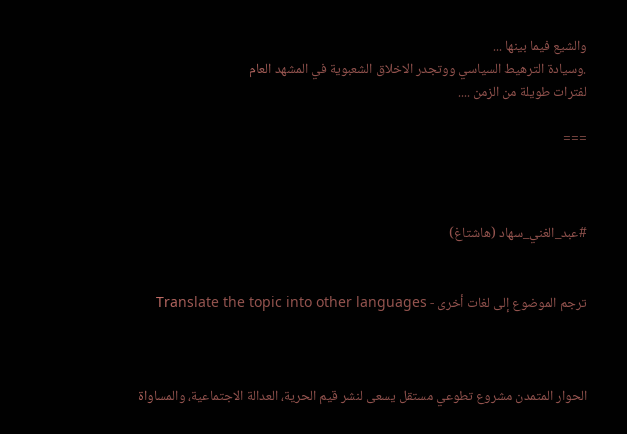والشيع فيما بينها ...
.وسيادة الترهيط السياسي ووتجدر الاخلاق الشعبوية في المشهد العام
لفترات طويلة من الزمن ....

===



#عبد_الغني_سهاد (هاشتاغ)


ترجم الموضوع إلى لغات أخرى - Translate the topic into other languages



الحوار المتمدن مشروع تطوعي مستقل يسعى لنشر قيم الحرية، العدالة الاجتماعية، والمساواة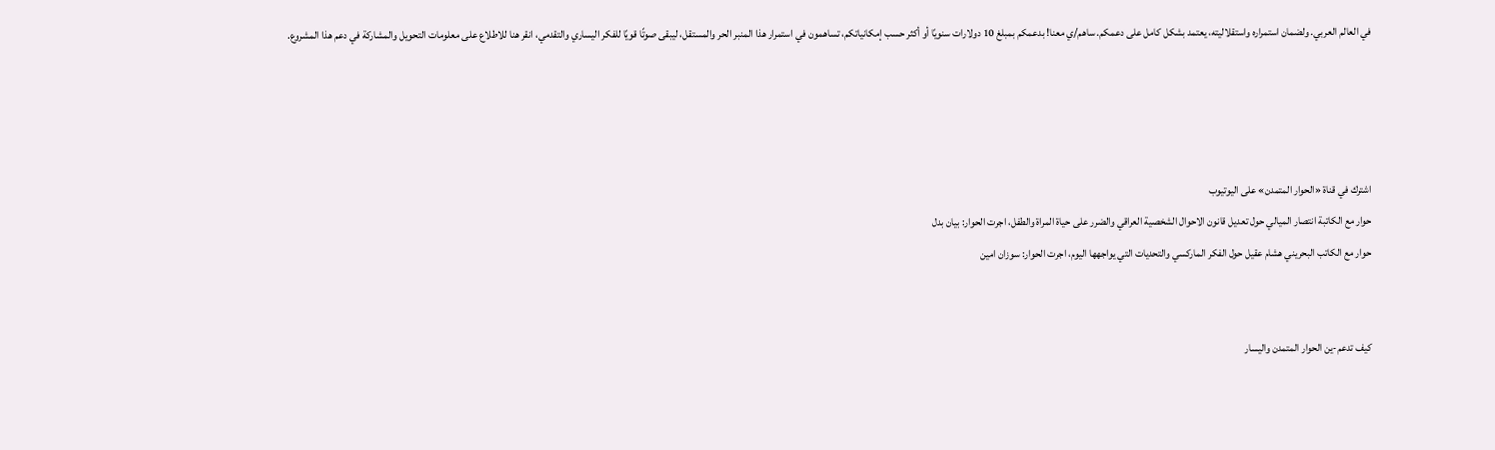في العالم العربي. ولضمان استمراره واستقلاليته، يعتمد بشكل كامل على دعمكم. ساهم/ي معنا! بدعمكم بمبلغ 10 دولارات سنويًا أو أكثر حسب إمكانياتكم، تساهمون في استمرار هذا المنبر الحر والمستقل، ليبقى صوتًا قويًا للفكر اليساري والتقدمي، انقر هنا للاطلاع على معلومات التحويل والمشاركة في دعم هذا المشروع.




اشترك في قناة «الحوار المتمدن» على اليوتيوب
حوار مع الكاتبة انتصار الميالي حول تعديل قانون الاحوال الشخصية العراقي والضرر على حياة المراة والطفل، اجرت الحوار: بيان بدل
حوار مع الكاتب البحريني هشام عقيل حول الفكر الماركسي والتحديات التي يواجهها اليوم، اجرت الحوار: سوزان امين


كيف تدعم-ين الحوار المتمدن واليسار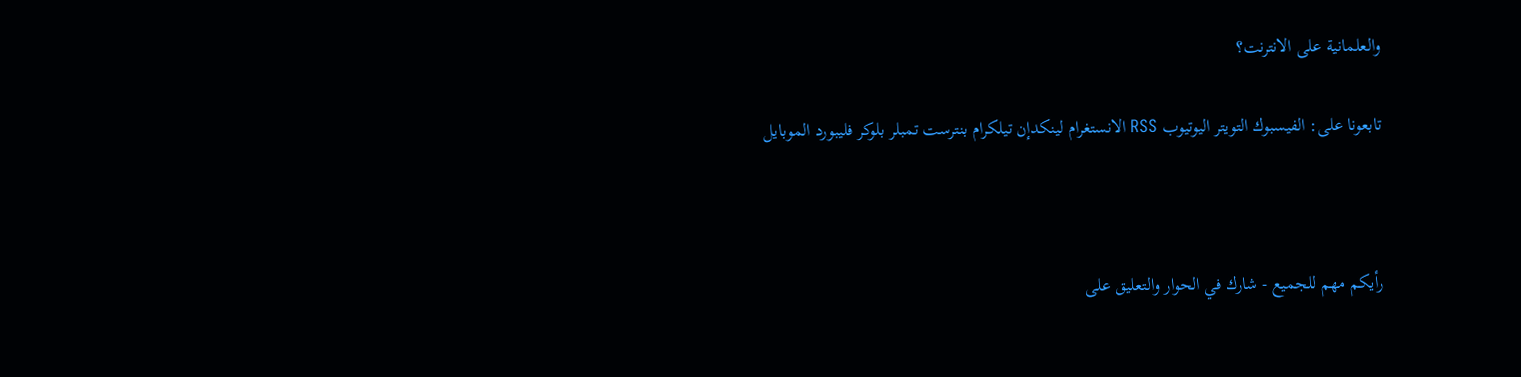والعلمانية على الانترنت؟

تابعونا على: الفيسبوك التويتر اليوتيوب RSS الانستغرام لينكدإن تيلكرام بنترست تمبلر بلوكر فليبورد الموبايل



رأيكم مهم للجميع - شارك في الحوار والتعليق على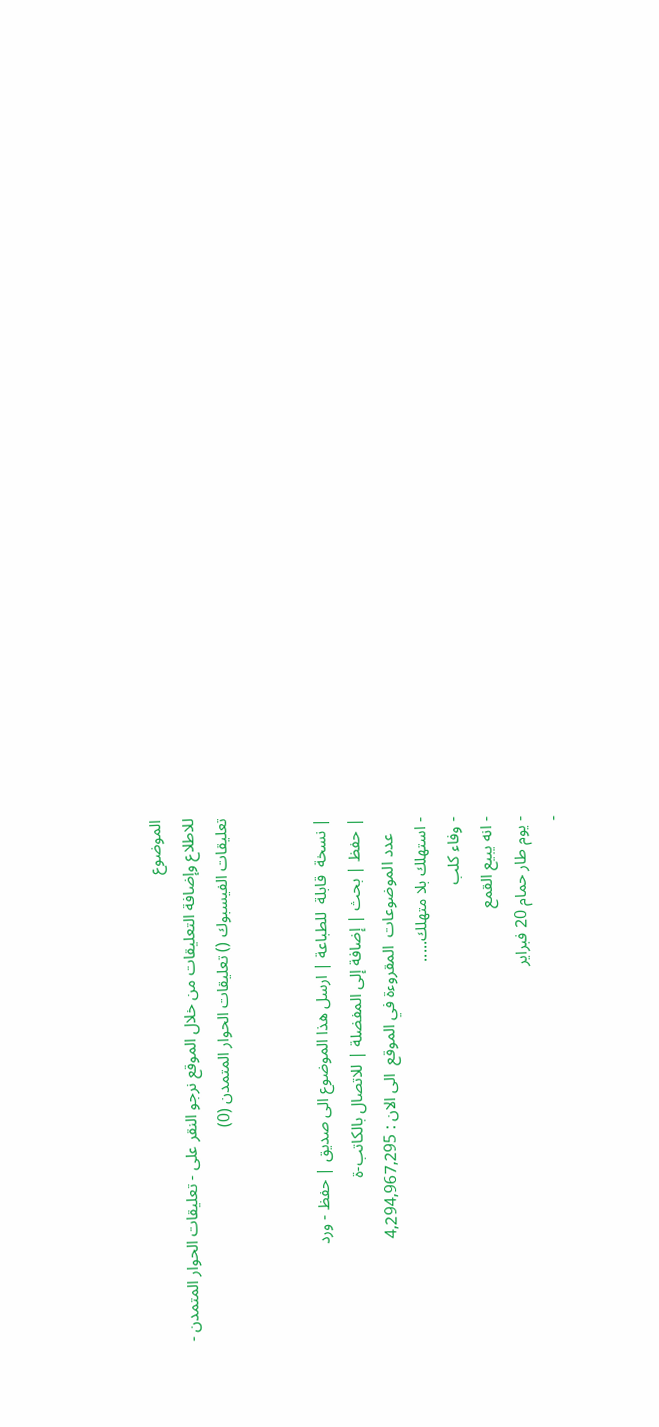الموضوع
للاطلاع وإضافة التعليقات من خلال الموقع نرجو النقر على - تعليقات الحوار المتمدن -
تعليقات الفيسبوك () تعليقات الحوار المتمدن (0)


| نسخة  قابلة  للطباعة | ارسل هذا الموضوع الى صديق | حفظ - ورد
| حفظ | بحث | إضافة إلى المفضلة | للاتصال بالكاتب-ة
    عدد الموضوعات  المقروءة في الموقع  الى الان : 4,294,967,295
- استهلك بلا متهلك.....
- وفاء كلب
- انه يبيع القمع
- يوم طار حمام 20 فبراير
-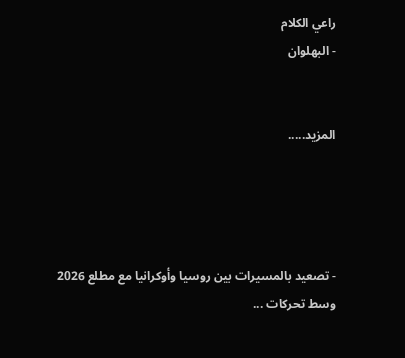راعي الكلام
- البهلوان


المزيد.....




- تصعيد بالمسيرات بين روسيا وأوكرانيا مع مطلع 2026 وسط تحركات ...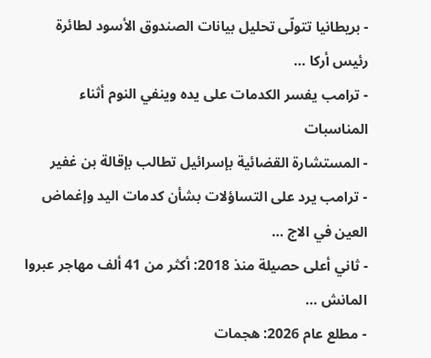- بريطانيا تتولّى تحليل بيانات الصندوق الأسود لطائرة رئيس أركا ...
- ترامب يفسر الكدمات على يده وينفي النوم أثناء المناسبات
- المستشارة القضائية بإسرائيل تطالب بإقالة بن غفير
- ترامب يرد على التساؤلات بشأن كدمات اليد وإغماض العين في الاج ...
- ثاني أعلى حصيلة منذ 2018: أكثر من 41 ألف مهاجر عبروا المانش ...
- مطلع عام 2026: هجمات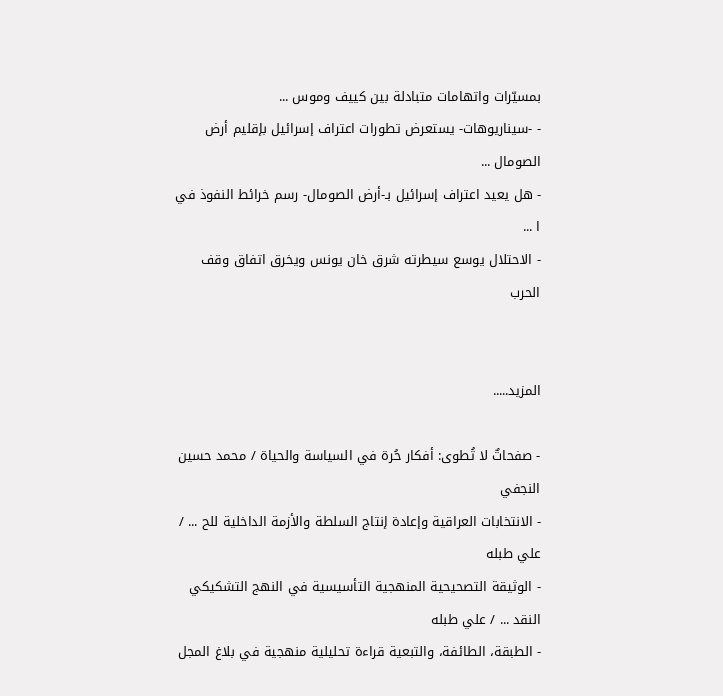بمسيّرات واتهامات متبادلة بين كييف وموس ...
- -سيناريوهات- يستعرض تطورات اعتراف إسرائيل بإقليم أرض الصومال ...
- هل يعيد اعتراف إسرائيل بـ-أرض الصومال- رسم خرائط النفوذ في ا ...
- الاحتلال يوسع سيطرته شرق خان يونس ويخرق اتفاق وقف الحرب


المزيد.....

- صفحاتٌ لا تُطوى: أفكار حُرة في السياسة والحياة / محمد حسين النجفي
- الانتخابات العراقية وإعادة إنتاج السلطة والأزمة الداخلية للح ... / علي طبله
- الوثيقة التصحيحية المنهجية التأسيسية في النهج التشكيكي النقد ... / علي طبله
- الطبقة، الطائفة، والتبعية قراءة تحليلية منهجية في بلاغ المجل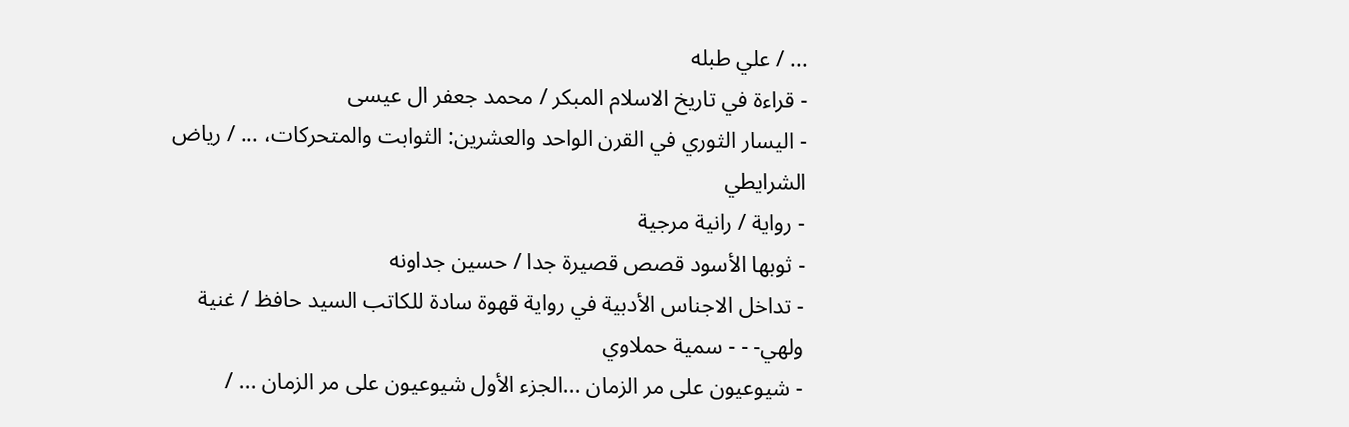... / علي طبله
- قراءة في تاريخ الاسلام المبكر / محمد جعفر ال عيسى
- اليسار الثوري في القرن الواحد والعشرين: الثوابت والمتحركات، ... / رياض الشرايطي
- رواية / رانية مرجية
- ثوبها الأسود قصص قصيرة جدا / حسين جداونه
- تداخل الاجناس الأدبية في رواية قهوة سادة للكاتب السيد حافظ / غنية ولهي- - - سمية حملاوي
- شيوعيون على مر الزمان ...الجزء الأول شيوعيون على مر الزمان ... /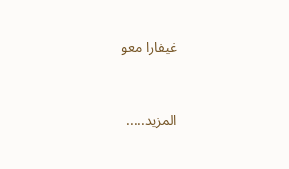غيفارا معو


المزيد.....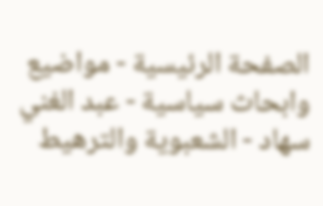الصفحة الرئيسية - مواضيع وابحاث سياسية - عبد الغني سهاد - الشعبوية والترهيط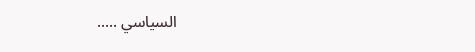السياسي .....